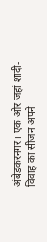अंबेडकरनगर। एक ओर जहां शादी-विवाह का सीजन अपने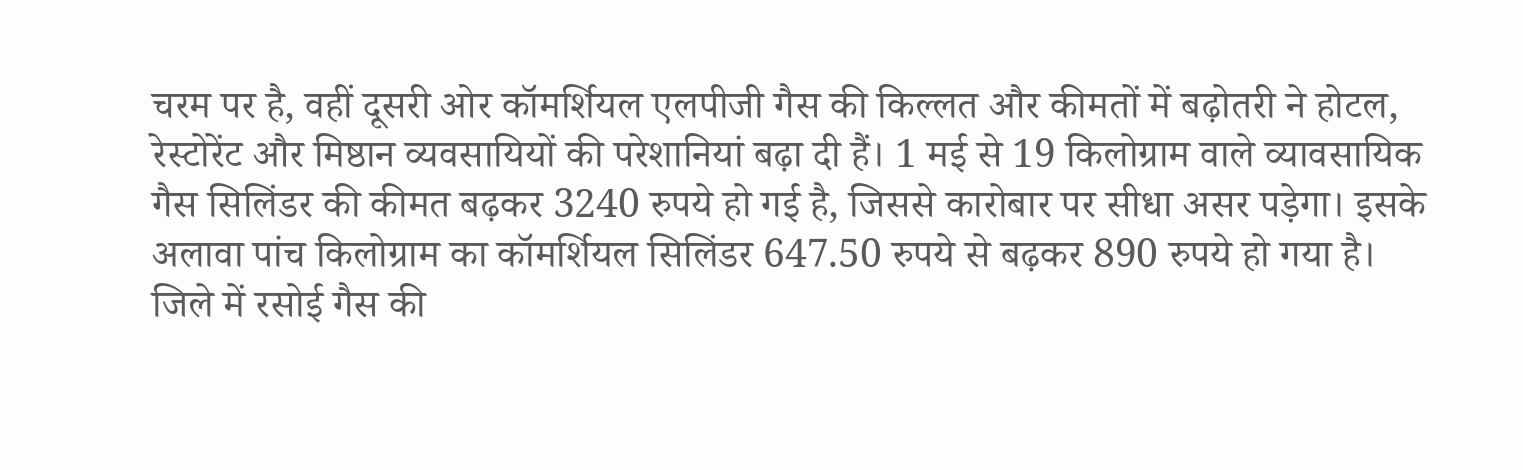चरम पर है, वहीं दूसरी ओर कॉमर्शियल एलपीजी गैस की किल्लत और कीमतों में बढ़ोतरी ने होटल, रेस्टोरेंट और मिष्ठान व्यवसायियों की परेशानियां बढ़ा दी हैं। 1 मई से 19 किलोग्राम वाले व्यावसायिक गैस सिलिंडर की कीमत बढ़कर 3240 रुपये हो गई है, जिससे कारोबार पर सीधा असर पड़ेगा। इसके अलावा पांच किलोग्राम का कॉमर्शियल सिलिंडर 647.50 रुपये से बढ़कर 890 रुपये हो गया है।
जिले में रसोई गैस की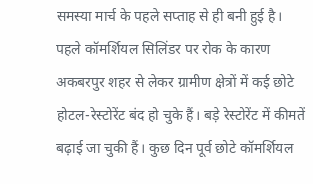समस्या मार्च के पहले सप्ताह से ही बनी हुई है। पहले कॉमर्शियल सिलिंडर पर रोक के कारण अकबरपुर शहर से लेकर ग्रामीण क्षेत्रों में कई छोटे होटल-रेस्टोरेंट बंद हो चुके हैं। बड़े रेस्टोरेंट में कीमतें बढ़ाई जा चुकी हैं। कुछ दिन पूर्व छोटे कॉमर्शियल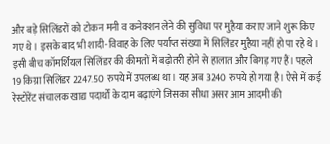और बड़े सिलिंडरों को टोकन मनी व कनेक्शन लेने की सुविधा पर मुहैया कराए जाने शुरू किए गए थे। इसके बाद भी शादी-विवाह के लिए पर्याप्त संख्या में सिलिंडर मुहैया नहीं हो पा रहे थे।
इसी बीच कॉमर्शियल सिलिंडर की कीमतों में बढ़ोतरी होने से हालात और बिगड़ गए हैं। पहले 19 किग्रा सिलिंडर 2247.50 रुपये में उपलब्ध था। यह अब 3240 रुपये हो गया है। ऐसे में कई रेस्टोरेंट संचालक खाद्य पदार्थों के दाम बढ़ाएंगे जिसका सीधा असर आम आदमी की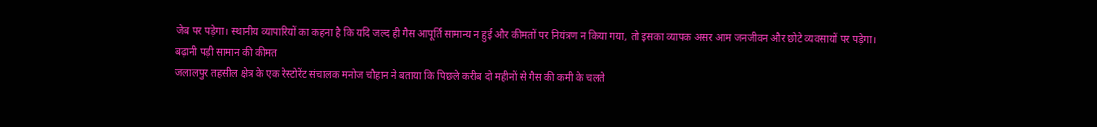जेब पर पड़ेगा। स्थानीय व्यापारियों का कहना है कि यदि जल्द ही गैस आपूर्ति सामान्य न हुई और कीमतों पर नियंत्रण न किया गया, तो इसका व्यापक असर आम जनजीवन और छोटे व्यवसायों पर पड़ेगा।
बढ़ानी पड़ी सामान की कीमत
जलालपुर तहसील क्षेत्र के एक रेस्टोरेंट संचालक मनोज चौहान ने बताया कि पिछले करीब दो महीनों से गैस की कमी के चलते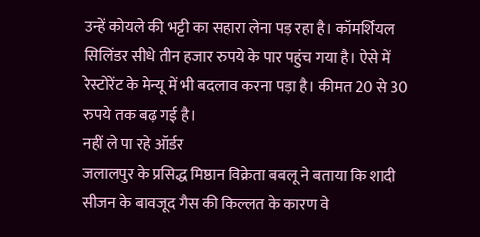उन्हें कोयले की भट्टी का सहारा लेना पड़ रहा है। कॉमर्शियल सिलिंडर सीधे तीन हजार रुपये के पार पहुंच गया है। ऐसे में रेस्टोरेंट के मेन्यू में भी बदलाव करना पड़ा है। कीमत 20 से 30 रुपये तक बढ़ गई है।
नहीं ले पा रहे ऑर्डर
जलालपुर के प्रसिद्ध मिष्ठान विक्रेता बबलू ने बताया कि शादी सीजन के बावजूद गैस की किल्लत के कारण वे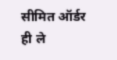सीमित ऑर्डर ही ले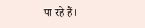पा रहे हैं।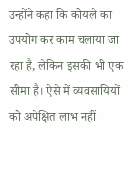उन्होंने कहा कि कोयले का उपयोग कर काम चलाया जा रहा है, लेकिन इसकी भी एक सीमा है। ऐसे में व्यवसायियों को अपेक्षित लाभ नहीं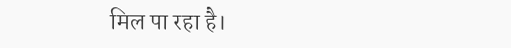मिल पा रहा है।